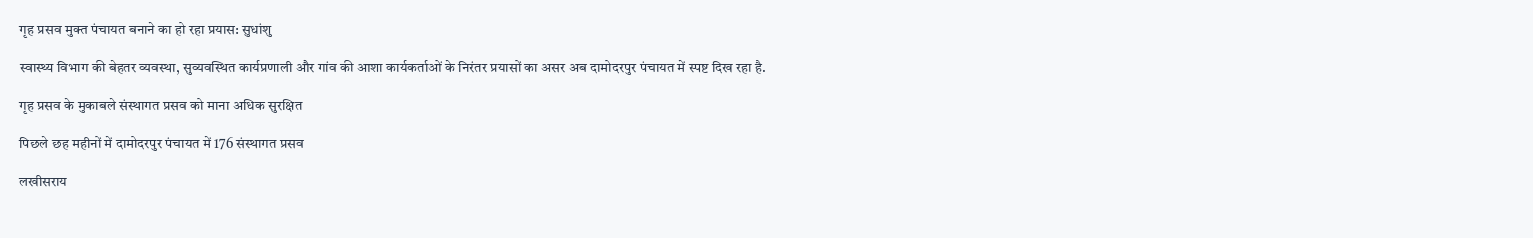गृह प्रसव मुक्त पंचायत बनाने का हो रहा प्रयास: सुधांशु

स्वास्थ्य विभाग की बेहतर व्यवस्था, सुव्यवस्थित कार्यप्रणाली और गांव की आशा कार्यकर्ताओं के निरंतर प्रयासों का असर अब दामोदरपुर पंचायत में स्पष्ट दिख रहा है.

गृह प्रसव के मुकाबले संस्थागत प्रसव को माना अधिक सुरक्षित

पिछले छह महीनों में दामोदरपुर पंचायत में 176 संस्थागत प्रसव

लखीसराय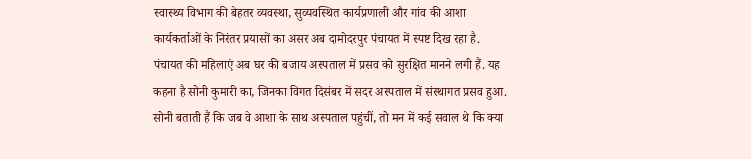स्वास्थ्य विभाग की बेहतर व्यवस्था, सुव्यवस्थित कार्यप्रणाली और गांव की आशा कार्यकर्ताओं के निरंतर प्रयासों का असर अब दामोदरपुर पंचायत में स्पष्ट दिख रहा है. पंचायत की महिलाएं अब घर की बजाय अस्पताल में प्रसव को सुरक्षित मानने लगी हैं. यह कहना है सोनी कुमारी का, जिनका विगत दिसंबर में सदर अस्पताल में संस्थागत प्रसव हुआ. सोनी बताती हैं कि जब वे आशा के साथ अस्पताल पहुंचीं, तो मन में कई सवाल थे कि क्या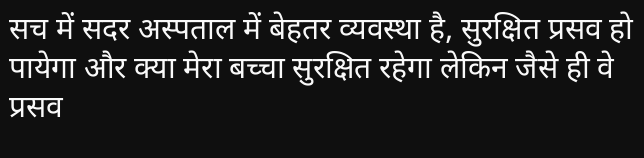सच में सदर अस्पताल में बेहतर व्यवस्था है, सुरक्षित प्रसव हो पायेगा और क्या मेरा बच्चा सुरक्षित रहेगा लेकिन जैसे ही वे प्रसव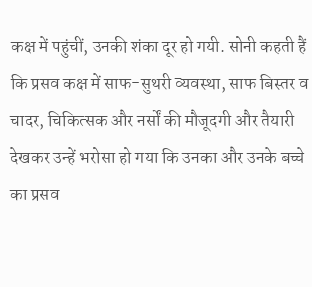कक्ष में पहुंचीं, उनकी शंका दूर हो गयी. सोनी कहती हैं कि प्रसव कक्ष में साफ-सुथरी व्यवस्था, साफ बिस्तर व चादर, चिकित्सक और नर्सों की मौजूदगी और तैयारी देखकर उन्हें भरोसा हो गया कि उनका और उनके बच्चे का प्रसव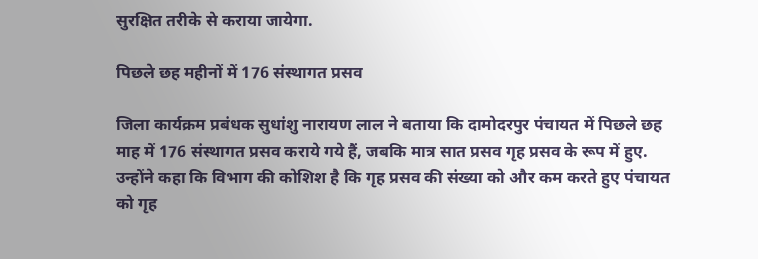सुरक्षित तरीके से कराया जायेगा.

पिछले छह महीनों में 176 संस्थागत प्रसव

जिला कार्यक्रम प्रबंधक सुधांशु नारायण लाल ने बताया कि दामोदरपुर पंचायत में पिछले छह माह में 176 संस्थागत प्रसव कराये गये हैं, जबकि मात्र सात प्रसव गृह प्रसव के रूप में हुए. उन्होंने कहा कि विभाग की कोशिश है कि गृह प्रसव की संख्या को और कम करते हुए पंचायत को गृह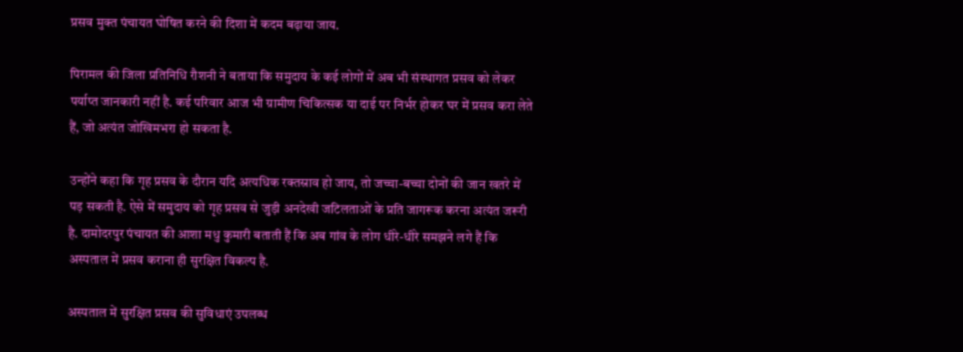प्रसव मुक्त पंचायत घोषित करने की दिशा में कदम बढ़ाया जाय.

पिरामल की जिला प्रतिनिधि रौशनी ने बताया कि समुदाय के कई लोगों में अब भी संस्थागत प्रसव को लेकर पर्याप्त जानकारी नहीं है. कई परिवार आज भी ग्रामीण चिकित्सक या दाई पर निर्भर होकर घर में प्रसव करा लेते हैं, जो अत्यंत जोखिमभरा हो सकता है.

उन्होंने कहा कि गृह प्रसव के दौरान यदि अत्यधिक रक्तस्राव हो जाय, तो जच्चा-बच्चा दोनों की जान खतरे में पड़ सकती है. ऐसे में समुदाय को गृह प्रसव से जुड़ी अनदेखी जटिलताओं के प्रति जागरूक करना अत्यंत जरूरी है. दामोदरपुर पंचायत की आशा मधु कुमारी बताती हैं कि अब गांव के लोग धीरे-धीरे समझने लगे हैं कि अस्पताल में प्रसव कराना ही सुरक्षित विकल्प है.

अस्पताल में सुरक्षित प्रसव की सुविधाएं उपलब्ध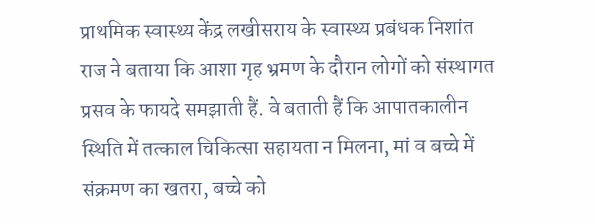प्राथमिक स्वास्थ्य केंद्र लखीसराय के स्वास्थ्य प्रबंधक निशांत राज ने बताया कि आशा गृह भ्रमण के दौरान लोगों को संस्थागत प्रसव के फायदे समझाती हैं. वे बताती हैं कि आपातकालीन स्थिति में तत्काल चिकित्सा सहायता न मिलना, मां व बच्चे में संक्रमण का खतरा, बच्चे को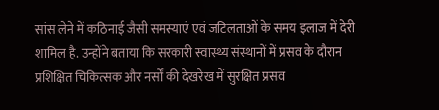सांस लेने में कठिनाई जैसी समस्याएं एवं जटिलताओं के समय इलाज में देरी शामिल है. उन्होंने बताया कि सरकारी स्वास्थ्य संस्थानों में प्रसव के दौरान प्रशिक्षित चिकित्सक और नर्सों की देखरेख में सुरक्षित प्रसव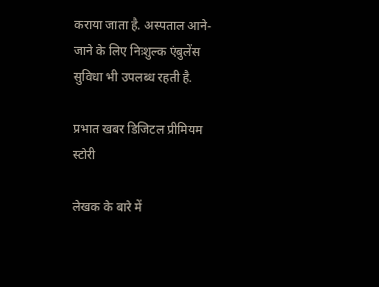कराया जाता है. अस्पताल आने-जाने के लिए निःशुल्क एंबुलेंस सुविधा भी उपलब्ध रहती है.

प्रभात खबर डिजिटल प्रीमियम स्टोरी

लेखक के बारे में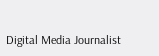Digital Media Journalist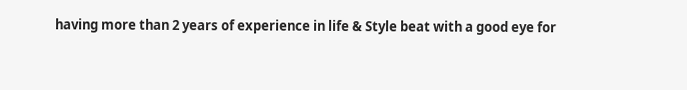having more than 2 years of experience in life & Style beat with a good eye for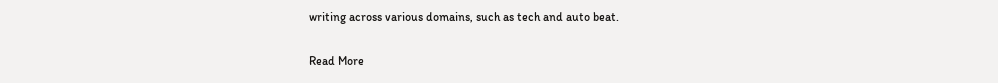writing across various domains, such as tech and auto beat.

Read More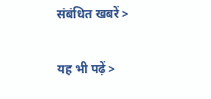संबंधित खबरें >

यह भी पढ़ें >